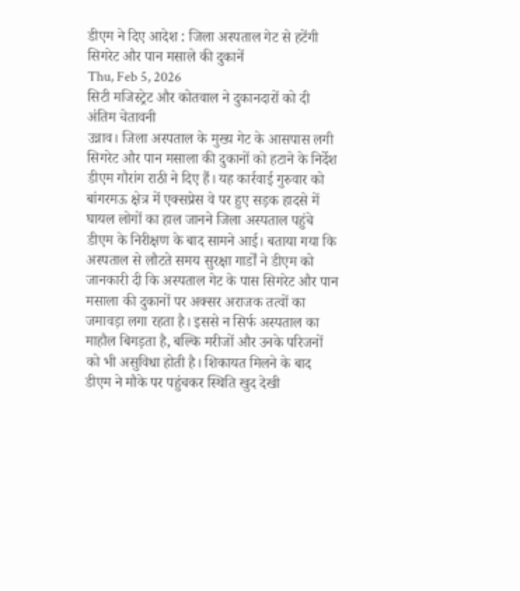डीएम ने दिए आदेश : जिला अस्पताल गेट से हटेंगी सिगरेट और पान मसाले की दुकानें
Thu, Feb 5, 2026
सिटी मजिस्ट्रेट और कोतवाल ने दुकानदारों को दी अंतिम चेतावनी
उन्नाव। जिला अस्पताल के मुख्य गेट के आसपास लगी सिगरेट और पान मसाला की दुकानों को हटाने के निर्देश डीएम गौरांग राठी ने दिए हैं। यह कार्रवाई गुरुवार को बांगरमऊ क्षेत्र में एक्सप्रेस वे पर हुए सड़क हादसे में घायल लोगों का हाल जानने जिला अस्पताल पहुंचे डीएम के निरीक्षण के बाद सामने आई। बताया गया कि अस्पताल से लौटते समय सुरक्षा गार्डों ने डीएम को जानकारी दी कि अस्पताल गेट के पास सिगरेट और पान मसाला की दुकानों पर अक्सर अराजक तत्वों का जमावड़ा लगा रहता है। इससे न सिर्फ अस्पताल का माहौल बिगड़ता है, बल्कि मरीजों और उनके परिजनों को भी असुविधा होती है। शिकायत मिलने के बाद डीएम ने मौके पर पहुंचकर स्थिति खुद देखी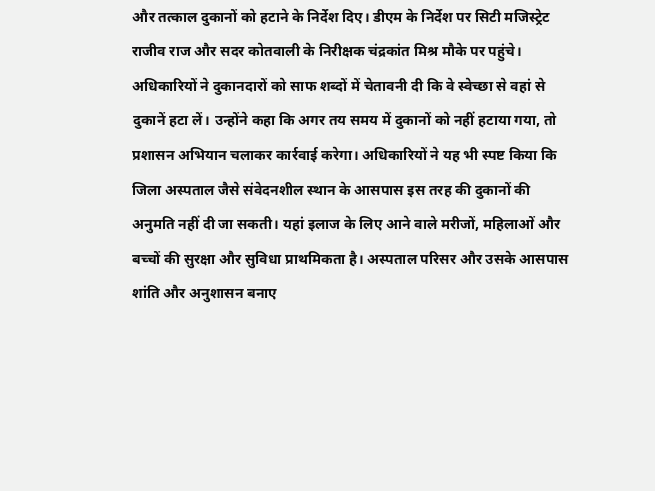और तत्काल दुकानों को हटाने के निर्देश दिए। डीएम के निर्देश पर सिटी मजिस्ट्रेट राजीव राज और सदर कोतवाली के निरीक्षक चंद्रकांत मिश्र मौके पर पहुंचे। अधिकारियों ने दुकानदारों को साफ शब्दों में चेतावनी दी कि वे स्वेच्छा से वहां से दुकानें हटा लें। उन्होंने कहा कि अगर तय समय में दुकानों को नहीं हटाया गया, तो प्रशासन अभियान चलाकर कार्रवाई करेगा। अधिकारियों ने यह भी स्पष्ट किया कि जिला अस्पताल जैसे संवेदनशील स्थान के आसपास इस तरह की दुकानों की अनुमति नहीं दी जा सकती। यहां इलाज के लिए आने वाले मरीजों, महिलाओं और बच्चों की सुरक्षा और सुविधा प्राथमिकता है। अस्पताल परिसर और उसके आसपास शांति और अनुशासन बनाए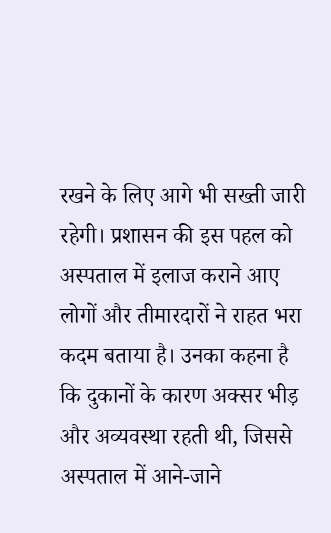रखने के लिए आगे भी सख्ती जारी रहेगी। प्रशासन की इस पहल को अस्पताल में इलाज कराने आए लोगों और तीमारदारों ने राहत भरा कदम बताया है। उनका कहना है कि दुकानों के कारण अक्सर भीड़ और अव्यवस्था रहती थी, जिससे अस्पताल में आने-जाने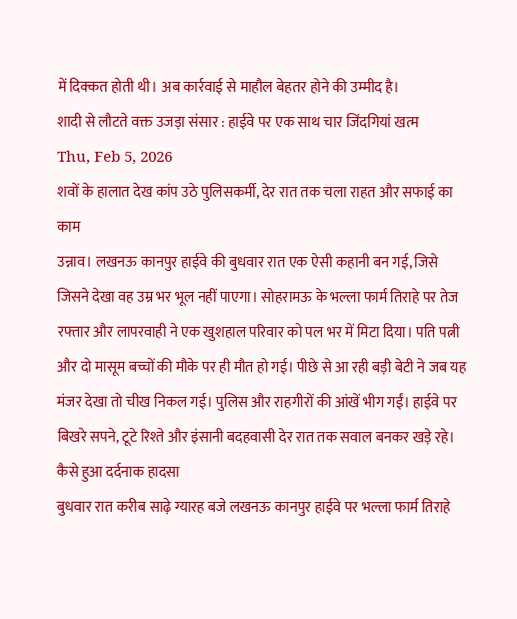में दिक्कत होती थी। अब कार्रवाई से माहौल बेहतर होने की उम्मीद है।
शादी से लौटते वक्त उजड़ा संसार : हाईवे पर एक साथ चार जिंदगियां खत्म
Thu, Feb 5, 2026
शवों के हालात देख कांप उठे पुलिसकर्मी, देर रात तक चला राहत और सफाई का काम
उन्नाव। लखनऊ कानपुर हाईवे की बुधवार रात एक ऐसी कहानी बन गई, जिसे जिसने देखा वह उम्र भर भूल नहीं पाएगा। सोहरामऊ के भल्ला फार्म तिराहे पर तेज रफ्तार और लापरवाही ने एक खुशहाल परिवार को पल भर में मिटा दिया। पति पत्नी और दो मासूम बच्चों की मौके पर ही मौत हो गई। पीछे से आ रही बड़ी बेटी ने जब यह मंजर देखा तो चीख निकल गई। पुलिस और राहगीरों की आंखें भीग गईं। हाईवे पर बिखरे सपने, टूटे रिश्ते और इंसानी बदहवासी देर रात तक सवाल बनकर खड़े रहे।
कैसे हुआ दर्दनाक हादसा
बुधवार रात करीब साढ़े ग्यारह बजे लखनऊ कानपुर हाईवे पर भल्ला फार्म तिराहे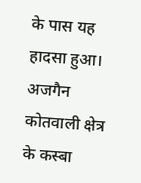के पास यह हादसा हुआ। अजगैन कोतवाली क्षेत्र के कस्बा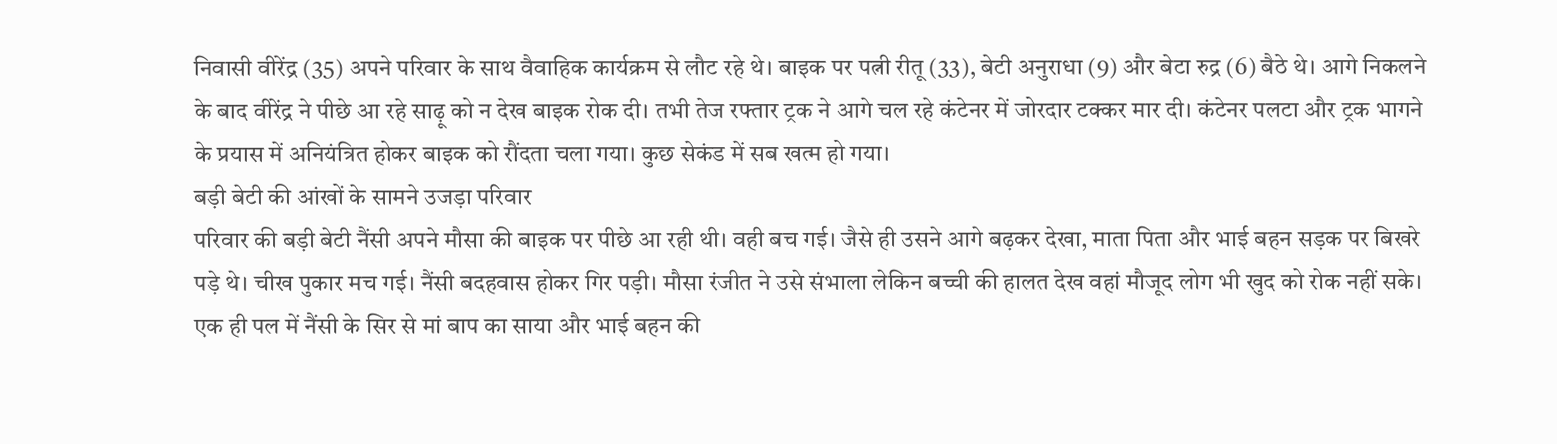निवासी वीरेंद्र (35) अपने परिवार के साथ वैवाहिक कार्यक्रम से लौट रहे थे। बाइक पर पत्नी रीतू (33), बेटी अनुराधा (9) और बेटा रुद्र (6) बैठे थे। आगे निकलने के बाद वीरेंद्र ने पीछे आ रहे साढ़ू को न देख बाइक रोक दी। तभी तेज रफ्तार ट्रक ने आगे चल रहे कंटेनर में जोरदार टक्कर मार दी। कंटेनर पलटा और ट्रक भागने के प्रयास में अनियंत्रित होकर बाइक को रौंदता चला गया। कुछ सेकंड में सब खत्म हो गया।
बड़ी बेटी की आंखों के सामने उजड़ा परिवार
परिवार की बड़ी बेटी नैंसी अपने मौसा की बाइक पर पीछे आ रही थी। वही बच गई। जैसे ही उसने आगे बढ़कर देखा, माता पिता और भाई बहन सड़क पर बिखरे पड़े थे। चीख पुकार मच गई। नैंसी बदहवास होकर गिर पड़ी। मौसा रंजीत ने उसे संभाला लेकिन बच्ची की हालत देख वहां मौजूद लोग भी खुद को रोक नहीं सके। एक ही पल में नैंसी के सिर से मां बाप का साया और भाई बहन की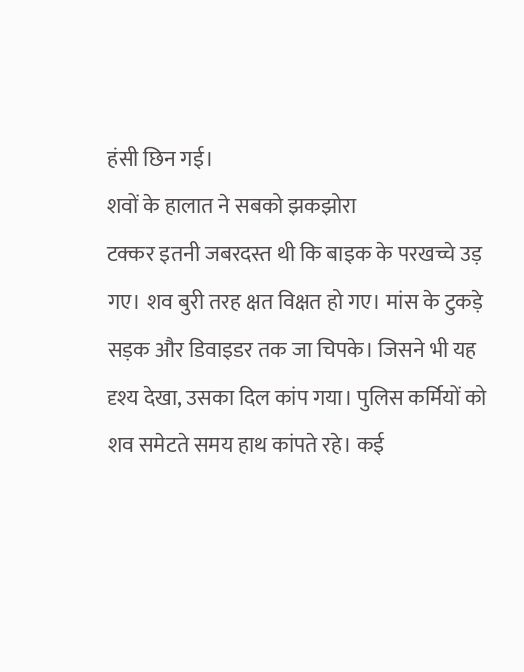हंसी छिन गई।
शवों के हालात ने सबको झकझोरा
टक्कर इतनी जबरदस्त थी कि बाइक के परखच्चे उड़ गए। शव बुरी तरह क्षत विक्षत हो गए। मांस के टुकड़े सड़क और डिवाइडर तक जा चिपके। जिसने भी यह दृश्य देखा, उसका दिल कांप गया। पुलिस कर्मियों को शव समेटते समय हाथ कांपते रहे। कई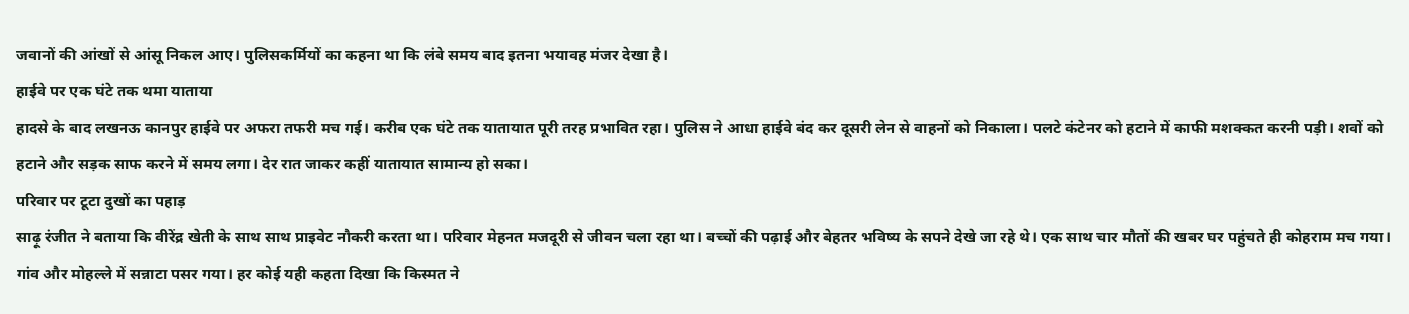जवानों की आंखों से आंसू निकल आए। पुलिसकर्मियों का कहना था कि लंबे समय बाद इतना भयावह मंजर देखा है।
हाईवे पर एक घंटे तक थमा याताया
हादसे के बाद लखनऊ कानपुर हाईवे पर अफरा तफरी मच गई। करीब एक घंटे तक यातायात पूरी तरह प्रभावित रहा। पुलिस ने आधा हाईवे बंद कर दूसरी लेन से वाहनों को निकाला। पलटे कंटेनर को हटाने में काफी मशक्कत करनी पड़ी। शवों को हटाने और सड़क साफ करने में समय लगा। देर रात जाकर कहीं यातायात सामान्य हो सका।
परिवार पर टूटा दुखों का पहाड़
साढ़ू रंजीत ने बताया कि वीरेंद्र खेती के साथ साथ प्राइवेट नौकरी करता था। परिवार मेहनत मजदूरी से जीवन चला रहा था। बच्चों की पढ़ाई और बेहतर भविष्य के सपने देखे जा रहे थे। एक साथ चार मौतों की खबर घर पहुंचते ही कोहराम मच गया। गांव और मोहल्ले में सन्नाटा पसर गया। हर कोई यही कहता दिखा कि किस्मत ने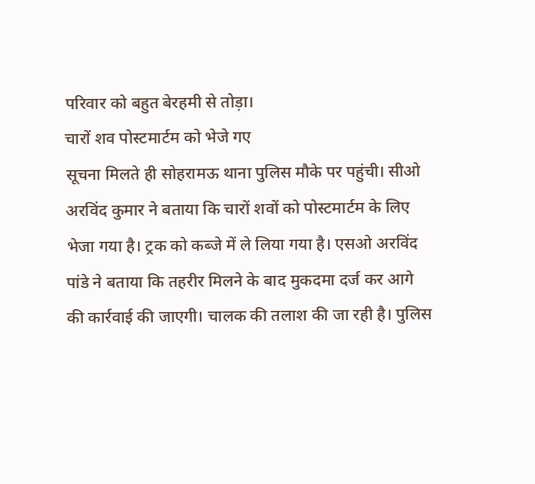परिवार को बहुत बेरहमी से तोड़ा।
चारों शव पोस्टमार्टम को भेजे गए
सूचना मिलते ही सोहरामऊ थाना पुलिस मौके पर पहुंची। सीओ अरविंद कुमार ने बताया कि चारों शवों को पोस्टमार्टम के लिए भेजा गया है। ट्रक को कब्जे में ले लिया गया है। एसओ अरविंद पांडे ने बताया कि तहरीर मिलने के बाद मुकदमा दर्ज कर आगे की कार्रवाई की जाएगी। चालक की तलाश की जा रही है। पुलिस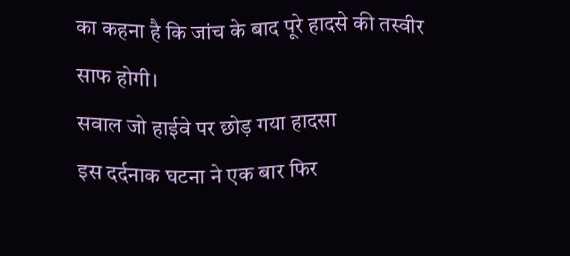का कहना है कि जांच के बाद पूरे हादसे की तस्वीर साफ होगी।
सवाल जो हाईवे पर छोड़ गया हादसा
इस दर्दनाक घटना ने एक बार फिर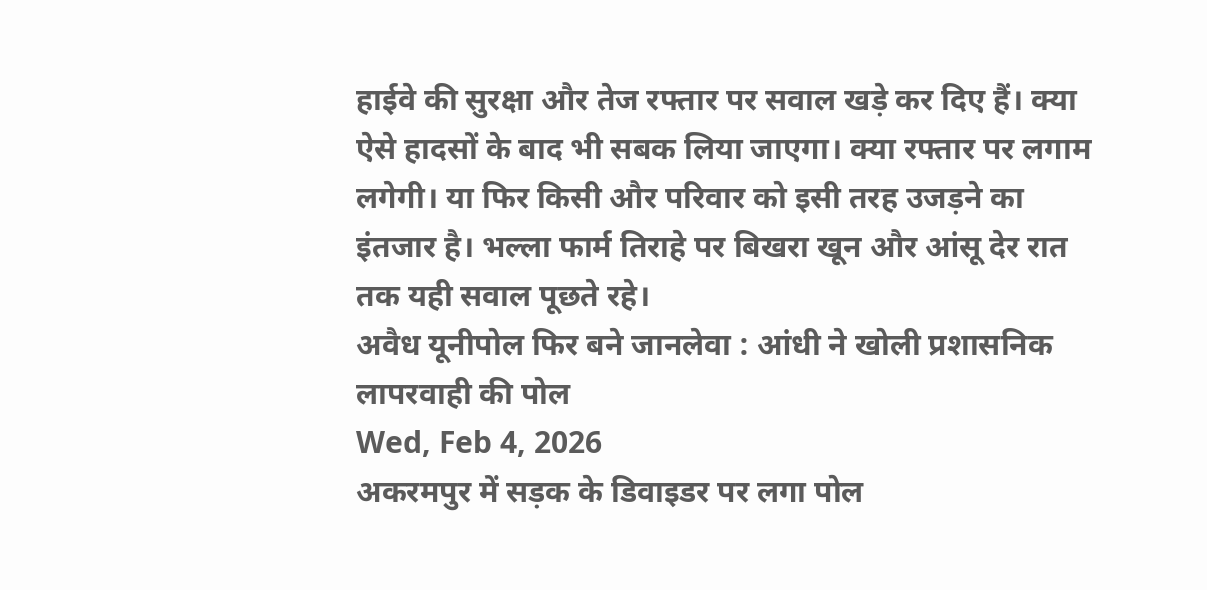हाईवे की सुरक्षा और तेज रफ्तार पर सवाल खड़े कर दिए हैं। क्या ऐसे हादसों के बाद भी सबक लिया जाएगा। क्या रफ्तार पर लगाम लगेगी। या फिर किसी और परिवार को इसी तरह उजड़ने का इंतजार है। भल्ला फार्म तिराहे पर बिखरा खून और आंसू देर रात तक यही सवाल पूछते रहे।
अवैध यूनीपोल फिर बने जानलेवा : आंधी ने खोली प्रशासनिक लापरवाही की पोल
Wed, Feb 4, 2026
अकरमपुर में सड़क के डिवाइडर पर लगा पोल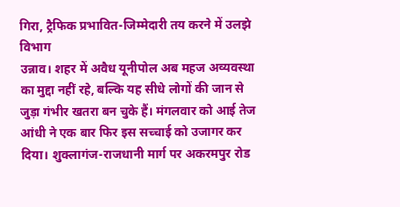गिरा, ट्रैफिक प्रभावित-जिम्मेदारी तय करने में उलझे विभाग
उन्नाव। शहर में अवैध यूनीपोल अब महज अव्यवस्था का मुद्दा नहीं रहे, बल्कि यह सीधे लोगों की जान से जुड़ा गंभीर खतरा बन चुके हैं। मंगलवार को आई तेज आंधी ने एक बार फिर इस सच्चाई को उजागर कर दिया। शुक्लागंज-राजधानी मार्ग पर अकरमपुर रोड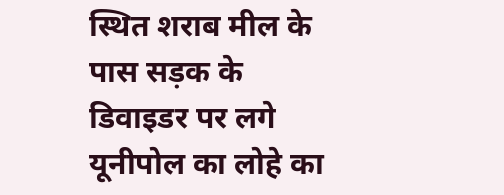स्थित शराब मील के पास सड़क के डिवाइडर पर लगे यूनीपोल का लोहे का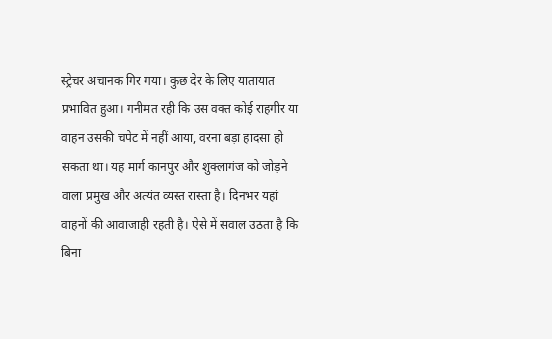स्ट्रेचर अचानक गिर गया। कुछ देर के लिए यातायात प्रभावित हुआ। गनीमत रही कि उस वक्त कोई राहगीर या वाहन उसकी चपेट में नहीं आया, वरना बड़ा हादसा हो सकता था। यह मार्ग कानपुर और शुक्लागंज को जोड़ने वाला प्रमुख और अत्यंत व्यस्त रास्ता है। दिनभर यहां वाहनों की आवाजाही रहती है। ऐसे में सवाल उठता है कि बिना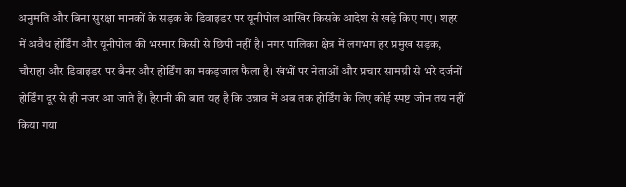अनुमति और बिना सुरक्षा मानकों के सड़क के डिवाइडर पर यूनीपोल आखिर किसके आदेश से खड़े किए गए। शहर में अवैध होर्डिंग और यूनीपोल की भरमार किसी से छिपी नहीं है। नगर पालिका क्षेत्र में लगभग हर प्रमुख सड़क, चौराहा और डिवाइडर पर बैनर और होर्डिंग का मकड़जाल फैला है। खंभों पर नेताओं और प्रचार सामग्री से भरे दर्जनों होर्डिंग दूर से ही नजर आ जाते हैं। हैरानी की बात यह है कि उन्नाव में अब तक होर्डिंग के लिए कोई स्पष्ट जोन तय नहीं किया गया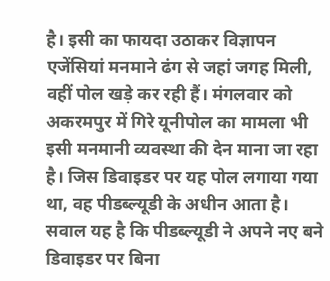है। इसी का फायदा उठाकर विज्ञापन एजेंसियां मनमाने ढंग से जहां जगह मिली, वहीं पोल खड़े कर रही हैं। मंगलवार को अकरमपुर में गिरे यूनीपोल का मामला भी इसी मनमानी व्यवस्था की देन माना जा रहा है। जिस डिवाइडर पर यह पोल लगाया गया था, वह पीडब्ल्यूडी के अधीन आता है। सवाल यह है कि पीडब्ल्यूडी ने अपने नए बने डिवाइडर पर बिना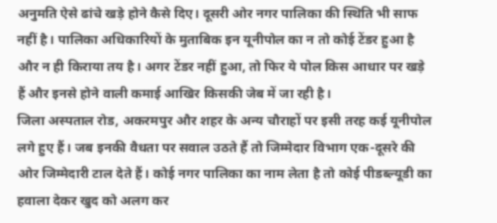अनुमति ऐसे ढांचे खड़े होने कैसे दिए। दूसरी ओर नगर पालिका की स्थिति भी साफ नहीं है। पालिका अधिकारियों के मुताबिक इन यूनीपोल का न तो कोई टेंडर हुआ है और न ही किराया तय है। अगर टेंडर नहीं हुआ, तो फिर ये पोल किस आधार पर खड़े हैं और इनसे होने वाली कमाई आखिर किसकी जेब में जा रही है।
जिला अस्पताल रोड, अकरमपुर और शहर के अन्य चौराहों पर इसी तरह कई यूनीपोल लगे हुए हैं। जब इनकी वैधता पर सवाल उठते हैं तो जिम्मेदार विभाग एक-दूसरे की ओर जिम्मेदारी टाल देते हैं। कोई नगर पालिका का नाम लेता है तो कोई पीडब्ल्यूडी का हवाला देकर खुद को अलग कर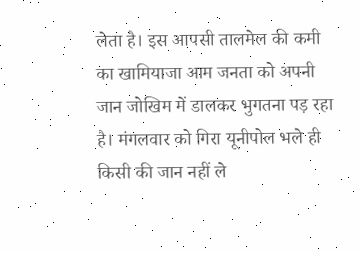लेता है। इस आपसी तालमेल की कमी का खामियाजा आम जनता को अपनी जान जोखिम में डालकर भुगतना पड़ रहा है। मंगलवार को गिरा यूनीपोल भले ही किसी की जान नहीं ले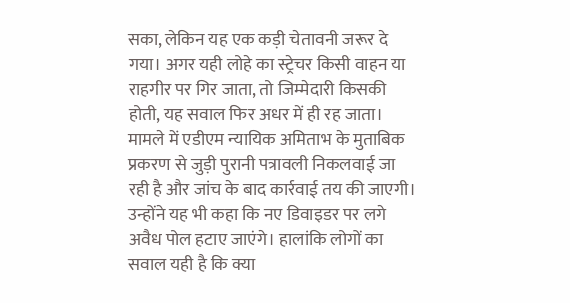सका, लेकिन यह एक कड़ी चेतावनी जरूर दे गया। अगर यही लोहे का स्ट्रेचर किसी वाहन या राहगीर पर गिर जाता, तो जिम्मेदारी किसकी होती, यह सवाल फिर अधर में ही रह जाता। मामले में एडीएम न्यायिक अमिताभ के मुताबिक प्रकरण से जुड़ी पुरानी पत्रावली निकलवाई जा रही है और जांच के बाद कार्रवाई तय की जाएगी। उन्होंने यह भी कहा कि नए डिवाइडर पर लगे अवैध पोल हटाए जाएंगे। हालांकि लोगों का सवाल यही है कि क्या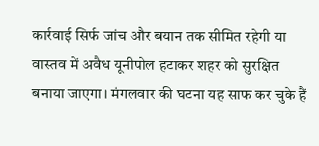कार्रवाई सिर्फ जांच और बयान तक सीमित रहेगी या वास्तव में अवैध यूनीपोल हटाकर शहर को सुरक्षित बनाया जाएगा। मंगलवार की घटना यह साफ कर चुके हैं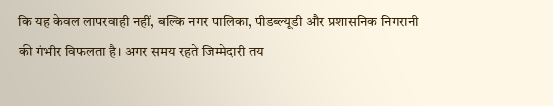कि यह केवल लापरवाही नहीं, बल्कि नगर पालिका, पीडब्ल्यूडी और प्रशासनिक निगरानी की गंभीर विफलता है। अगर समय रहते जिम्मेदारी तय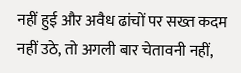नहीं हुई और अवैध ढांचों पर सख्त कदम नहीं उठे, तो अगली बार चेतावनी नहीं,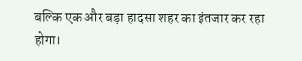बल्कि एक और बड़ा हादसा शहर का इंतजार कर रहा होगा।